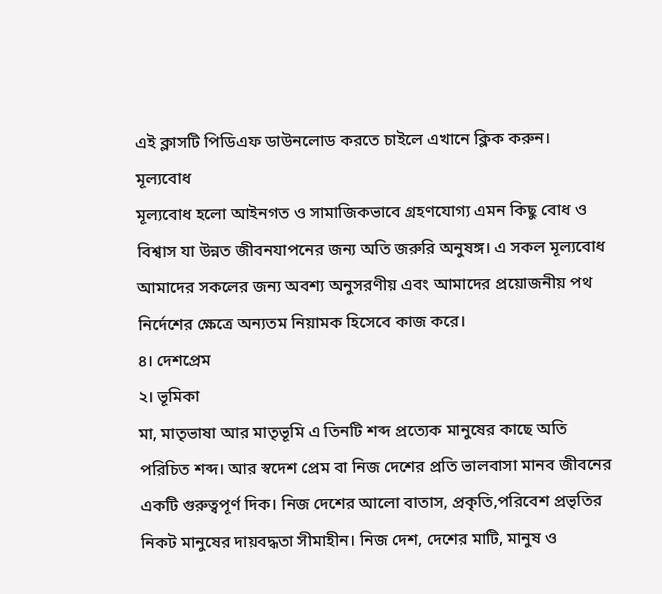এই ক্লাসটি পিডিএফ ডাউনলোড করতে চাইলে এখানে ক্লিক করুন।
মূল্যবোধ
মূল্যবোধ হলো আইনগত ও সামাজিকভাবে গ্রহণযোগ্য এমন কিছু বোধ ও বিশ্বাস যা উন্নত জীবনযাপনের জন্য অতি জরুরি অনুষঙ্গ। এ সকল মূল্যবোধ আমাদের সকলের জন্য অবশ্য অনুসরণীয় এবং আমাদের প্রয়োজনীয় পথ নির্দেশের ক্ষেত্রে অন্যতম নিয়ামক হিসেবে কাজ করে।
৪। দেশপ্রেম
২। ভূমিকা
মা, মাতৃভাষা আর মাতৃভূমি এ তিনটি শব্দ প্রত্যেক মানুষের কাছে অতি পরিচিত শব্দ। আর স্বদেশ প্রেম বা নিজ দেশের প্রতি ভালবাসা মানব জীবনের একটি গুরুত্বপূর্ণ দিক। নিজ দেশের আলো বাতাস, প্রকৃতি,পরিবেশ প্রভৃতির নিকট মানুষের দায়বদ্ধতা সীমাহীন। নিজ দেশ, দেশের মাটি, মানুষ ও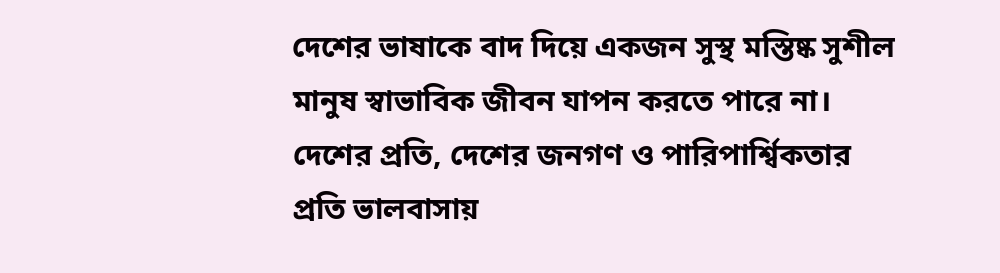দেশের ভাষাকে বাদ দিয়ে একজন সুস্থ মস্তিষ্ক সুশীল মানুষ স্বাভাবিক জীবন যাপন করতে পারে না। দেশের প্রতি, দেশের জনগণ ও পারিপার্শ্বিকতার প্রতি ভালবাসায়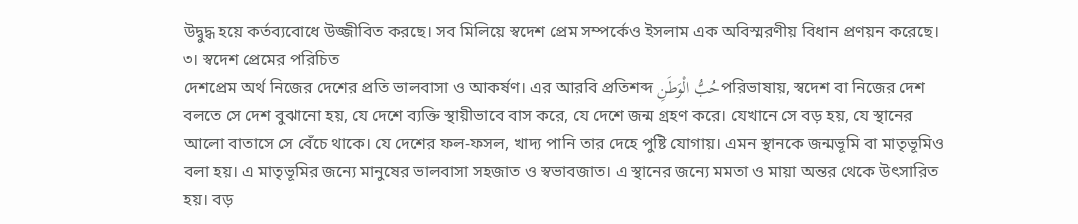উদ্বুদ্ধ হয়ে কর্তব্যবোধে উজ্জীবিত করছে। সব মিলিয়ে স্বদেশ প্রেম সম্পর্কেও ইসলাম এক অবিস্মরণীয় বিধান প্রণয়ন করেছে।
৩। স্বদেশ প্রেমের পরিচিত
দেশপ্রেম অর্থ নিজের দেশের প্রতি ভালবাসা ও আকর্ষণ। এর আরবি প্রতিশব্দ حُبُّ الْوَطَنِপরিভাষায়, স্বদেশ বা নিজের দেশ বলতে সে দেশ বুঝানো হয়, যে দেশে ব্যক্তি স্থায়ীভাবে বাস করে, যে দেশে জন্ম গ্রহণ করে। যেখানে সে বড় হয়, যে স্থানের আলো বাতাসে সে বেঁচে থাকে। যে দেশের ফল-ফসল, খাদ্য পানি তার দেহে পুষ্টি যোগায়। এমন স্থানকে জন্মভূমি বা মাতৃভূমিও বলা হয়। এ মাতৃভূমির জন্যে মানুষের ভালবাসা সহজাত ও স্বভাবজাত। এ স্থানের জন্যে মমতা ও মায়া অন্তর থেকে উৎসারিত হয়। বড়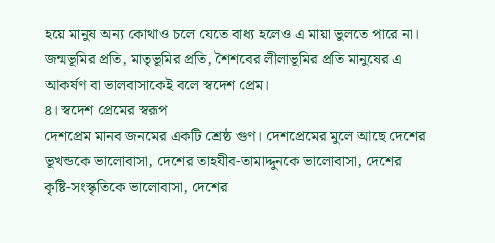হয়ে মানুষ অন্য কোথাও চলে যেতে বাধ্য হলেও এ মায়া ভুলতে পারে না। জন্মভূমির প্রতি, মাতৃভূমির প্রতি, শৈশবের লীলাভূমির প্রতি মানুষের এ আকর্ষণ বা ভালবাসাকেই বলে স্বদেশ প্রেম।
৪। স্বদেশ প্রেমের স্বরূপ
দেশপ্রেম মানব জনমের একটি শ্রেষ্ঠ গুণ। দেশপ্রেমের মুলে আছে দেশের ভূখন্ডকে ভালোবাসা, দেশের তাহযীব-তামাদ্দুনকে ভালোবাসা, দেশের কৃষ্টি-সংস্কৃতিকে ভালোবাসা, দেশের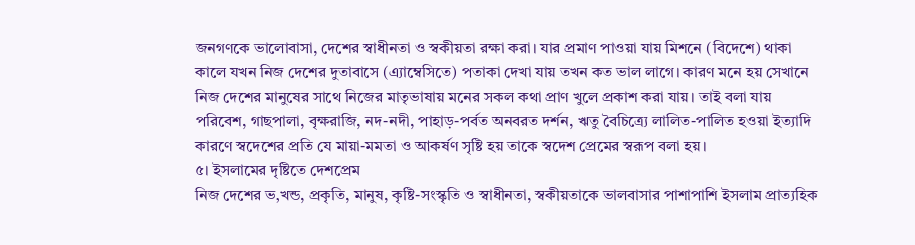জনগণকে ভালোবাসা, দেশের স্বাধীনতা ও স্বকীয়তা রক্ষা করা। যার প্রমাণ পাওয়া যায় মিশনে (বিদেশে) থাকা কালে যখন নিজ দেশের দুতাবাসে (এ্যাম্বেসিতে) পতাকা দেখা যায় তখন কত ভাল লাগে। কারণ মনে হয় সেখানে নিজ দেশের মানুষের সাথে নিজের মাতৃভাষায় মনের সকল কথা প্রাণ খুলে প্রকাশ করা যায়। তাই বলা যায় পরিবেশ, গাছপালা, বৃক্ষরাজি, নদ-নদী, পাহাড়-পর্বত অনবরত দর্শন, ঋতু বৈচিত্র্যে লালিত-পালিত হওয়া ইত্যাদি কারণে স্বদেশের প্রতি যে মায়া-মমতা ও আকর্ষণ সৃষ্টি হয় তাকে স্বদেশ প্রেমের স্বরূপ বলা হয়।
৫। ইসলামের দৃষ্টিতে দেশপ্রেম
নিজ দেশের ভ‚খন্ড, প্রকৃতি, মানুষ, কৃষ্টি-সংস্কৃতি ও স্বাধীনতা, স্বকীয়তাকে ভালবাসার পাশাপাশি ইসলাম প্রাত্যহিক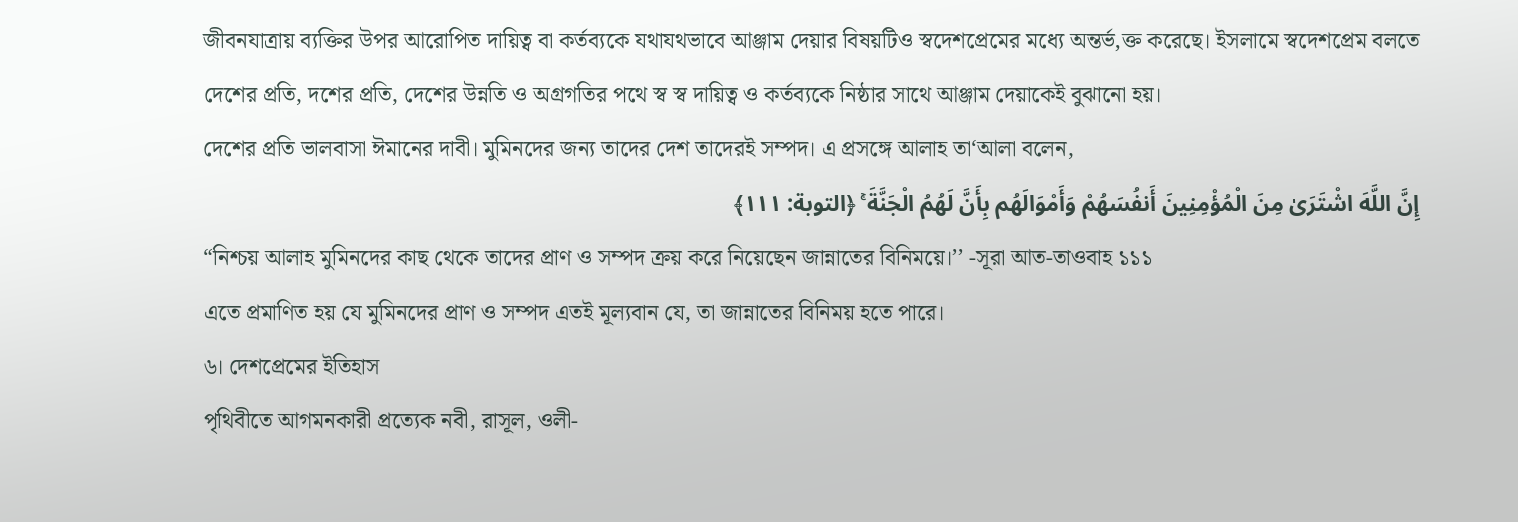জীবনযাত্রায় ব্যক্তির উপর আরোপিত দায়িত্ব বা কর্তব্যকে যথাযথভাবে আঞ্জাম দেয়ার বিষয়টিও স্বদেশপ্রেমের মধ্যে অন্তর্ভ‚ক্ত করেছে। ইসলামে স্বদেশপ্রেম বলতে দেশের প্রতি, দশের প্রতি, দেশের উন্নতি ও অগ্রগতির পথে স্ব স্ব দায়িত্ব ও কর্তব্যকে নিষ্ঠার সাথে আঞ্জাম দেয়াকেই বুঝানো হয়।
দেশের প্রতি ভালবাসা ঈমানের দাবী। মুমিনদের জন্য তাদের দেশ তাদেরই সম্পদ। এ প্রসঙ্গে আলাহ তা‘আলা বলেন,
إِنَّ اللَّهَ اشْتَرَىٰ مِنَ الْمُؤْمِنِينَ أَنفُسَهُمْ وَأَمْوَالَهُم بِأَنَّ لَهُمُ الْجَنَّةَ ۚ ﴿التوبة: ١١١﴾
“নিশ্চয় আলাহ মুমিনদের কাছ থেকে তাদের প্রাণ ও সম্পদ ক্রয় করে নিয়েছেন জান্নাতের বিনিময়ে।’’ -সূরা আত-তাওবাহ ১১১
এতে প্রমাণিত হয় যে মুমিনদের প্রাণ ও সম্পদ এতই মূল্যবান যে, তা জান্নাতের বিনিময় হতে পারে।
৬। দেশপ্রেমের ইতিহাস
পৃথিবীতে আগমনকারী প্রত্যেক নবী, রাসূল, ওলী-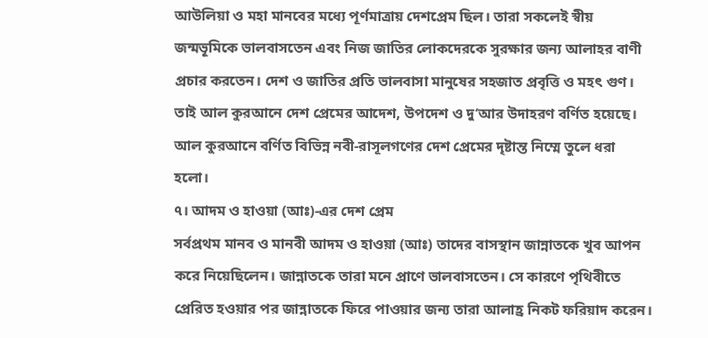আউলিয়া ও মহা মানবের মধ্যে পূর্ণমাত্রায় দেশপ্রেম ছিল। তারা সকলেই স্বীয় জন্মভূমিকে ভালবাসতেন এবং নিজ জাতির লোকদেরকে সুরক্ষার জন্য আলাহর বাণী প্রচার করতেন। দেশ ও জাতির প্রতি ভালবাসা মানুষের সহজাত প্রবৃত্তি ও মহৎ গুণ। তাই আল কুরআনে দেশ প্রেমের আদেশ, উপদেশ ও দু‘আর উদাহরণ বর্ণিত হয়েছে। আল কুরআনে বর্ণিত বিভিন্ন নবী-রাসূলগণের দেশ প্রেমের দৃষ্টান্ত নিম্মে তুলে ধরা হলো।
৭। আদম ও হাওয়া (আঃ)-এর দেশ প্রেম
সর্বপ্রথম মানব ও মানবী আদম ও হাওয়া (আঃ) তাদের বাসস্থান জান্নাতকে খুব আপন করে নিয়েছিলেন। জান্নাতকে তারা মনে প্রাণে ভালবাসতেন। সে কারণে পৃথিবীতে প্রেরিত হওয়ার পর জান্নাতকে ফিরে পাওয়ার জন্য তারা আলাহ্র নিকট ফরিয়াদ করেন।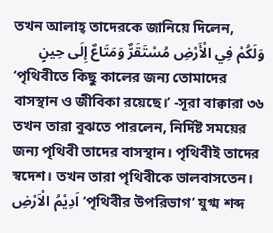তখন আলাহ্ তাদেরকে জানিয়ে দিলেন,
وَلَكُمْ فِي الْأَرْضِ مُسْتَقَرٌّ وَمَتَاعٌ إِلَى حِينٍ
‘পৃথিবীতে কিছু কালের জন্য তোমাদের বাসস্থান ও জীবিকা রয়েছে।’ -সূরা বাক্বারা ৩৬
তখন তারা বুঝতে পারলেন, নির্দিষ্ট সময়ের জন্য পৃথিবী তাদের বাসস্থান। পৃথিবীই তাদের স্বদেশ। তখন তারা পৃথিবীকে ভালবাসতেন। اَدِيْمُ الْاَرْضِ ‘পৃথিবীর উপরিভাগ’ যুগ্ম শব্দ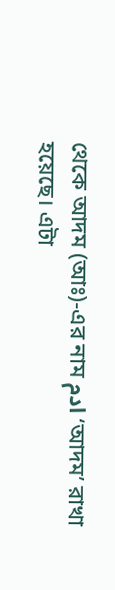থেকে আদম (আঃ)-এর নাম ادم ‘আদম’ রাখা হয়েছে। এটা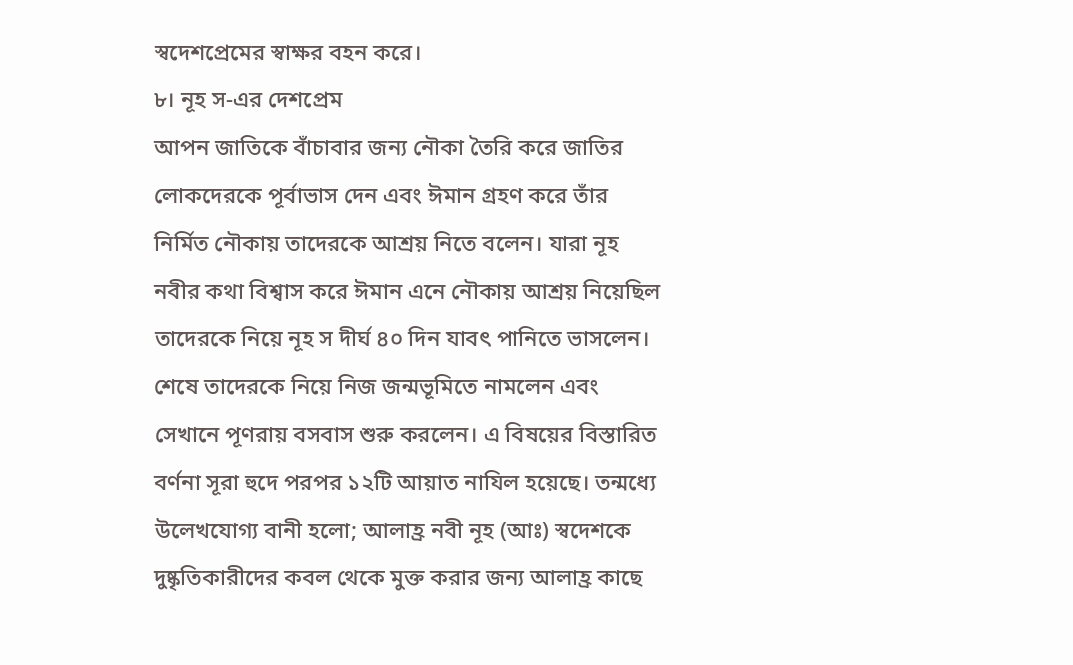স্বদেশপ্রেমের স্বাক্ষর বহন করে।
৮। নূহ স-এর দেশপ্রেম
আপন জাতিকে বাঁচাবার জন্য নৌকা তৈরি করে জাতির লোকদেরকে পূর্বাভাস দেন এবং ঈমান গ্রহণ করে তাঁর নির্মিত নৌকায় তাদেরকে আশ্রয় নিতে বলেন। যারা নূহ নবীর কথা বিশ্বাস করে ঈমান এনে নৌকায় আশ্রয় নিয়েছিল তাদেরকে নিয়ে নূহ স দীর্ঘ ৪০ দিন যাবৎ পানিতে ভাসলেন। শেষে তাদেরকে নিয়ে নিজ জন্মভূমিতে নামলেন এবং সেখানে পূণরায় বসবাস শুরু করলেন। এ বিষয়ের বিস্তারিত বর্ণনা সূরা হুদে পরপর ১২টি আয়াত নাযিল হয়েছে। তন্মধ্যে উলেখযোগ্য বানী হলো; আলাহ্র নবী নূহ (আঃ) স্বদেশকে দুষ্কৃতিকারীদের কবল থেকে মুক্ত করার জন্য আলাহ্র কাছে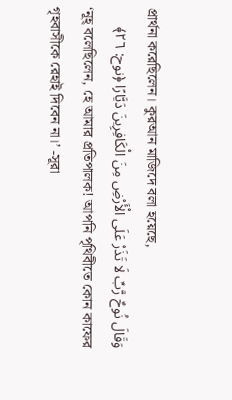প্রার্থনা করেছিলেন। কুরআন মাজিদে বলা হয়েছে,
وَقَالَ نُوحٌ رَّبِّ لَا تَذَرْ عَلَى الْأَرْضِ مِنَ الْكَافِرِينَ دَيَّارًا ﴿نوح: ٢٦﴾
‘নূহ্ বলেছিলেন, হে আমার প্রতিপালক! আপনি পৃথিবীতে কোন কাফের গৃহবাসীকে রেহাই দিবেন না।’ -সূরা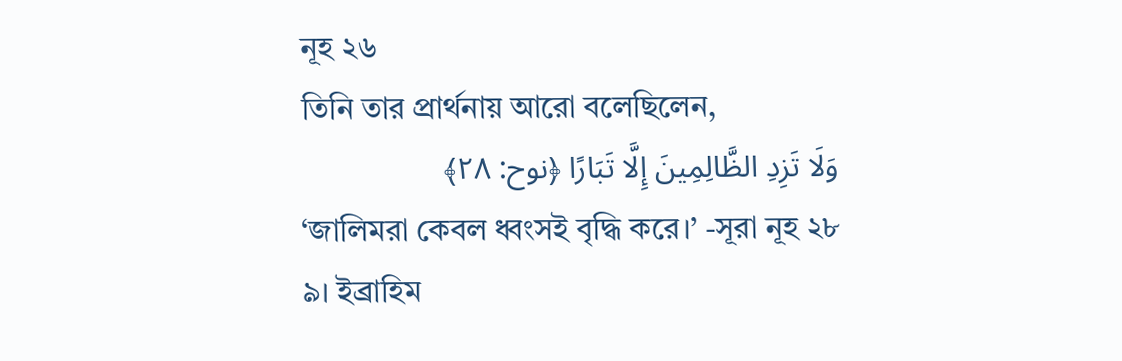নূহ ২৬
তিনি তার প্রার্থনায় আরো বলেছিলেন,
وَلَا تَزِدِ الظَّالِمِينَ إِلَّا تَبَارًا ﴿نوح: ٢٨﴾
‘জালিমরা কেবল ধ্বংসই বৃদ্ধি করে।’ -সূরা নূহ ২৮
৯। ইব্রাহিম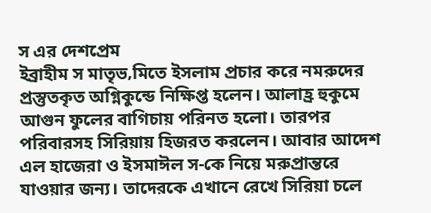স এর দেশপ্রেম
ইব্রাহীম স মাতৃভ‚মিতে ইসলাম প্রচার করে নমরুদের প্রস্তুতকৃত অগ্নিকুন্ডে নিক্ষিপ্ত হলেন। আলাহ্র হুকুমে আগুন ফুলের বাগিচায় পরিনত হলো। তারপর পরিবারসহ সিরিয়ায় হিজরত করলেন। আবার আদেশ এল হাজেরা ও ইসমাঈল স-কে নিয়ে মরুপ্রান্তরে যাওয়ার জন্য। তাদেরকে এখানে রেখে সিরিয়া চলে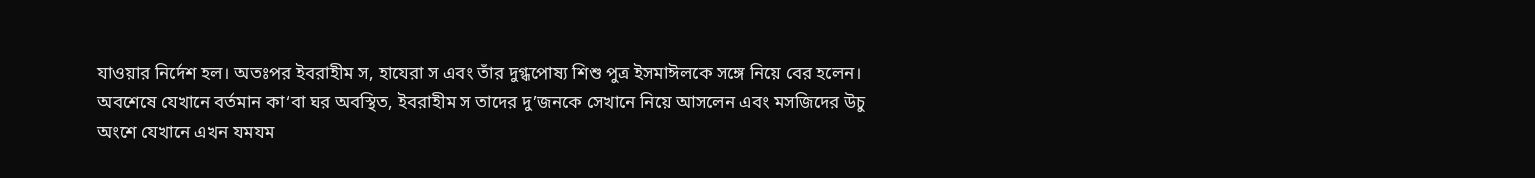যাওয়ার নির্দেশ হল। অতঃপর ইবরাহীম স, হাযেরা স এবং তাঁর দুগ্ধপোষ্য শিশু পুত্র ইসমাঈলকে সঙ্গে নিয়ে বের হলেন। অবশেষে যেখানে বর্তমান কা‘বা ঘর অবস্থিত, ইবরাহীম স তাদের দু’জনকে সেখানে নিয়ে আসলেন এবং মসজিদের উচু অংশে যেখানে এখন যমযম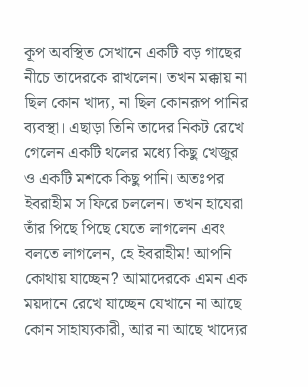কূপ অবস্থিত সেখানে একটি বড় গাছের নীচে তাদেরকে রাখলেন। তখন মক্কায় না ছিল কোন খাদ্য, না ছিল কোনরূপ পানির ব্যবস্থা। এছাড়া তিনি তাদের নিকট রেখে গেলেন একটি থলের মধ্যে কিছু খেজুর ও একটি মশকে কিছু পানি। অতঃপর ইবরাহীম স ফিরে চললেন। তখন হাযেরা তাঁর পিছে পিছে যেতে লাগলেন এবং বলতে লাগলেন, হে ইবরাহীম! আপনি কোথায় যাচ্ছেন? আমাদেরকে এমন এক ময়দানে রেখে যাচ্ছেন যেখানে না আছে কোন সাহায্যকারী, আর না আছে খাদ্যের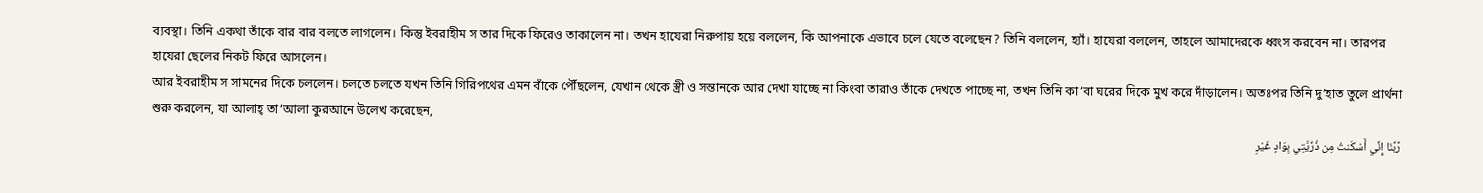ব্যবস্থা। তিনি একথা তাঁকে বার বার বলতে লাগলেন। কিন্তু ইবরাহীম স তার দিকে ফিরেও তাকালেন না। তখন হাযেরা নিরুপায় হয়ে বললেন, কি আপনাকে এভাবে চলে যেতে বলেছেন? তিনি বললেন, হ্যাঁ। হাযেরা বললেন, তাহলে আমাদেরকে ধ্বংস করবেন না। তারপর হাযেরা ছেলের নিকট ফিরে আসলেন।
আর ইবরাহীম স সামনের দিকে চললেন। চলতে চলতে যখন তিনি গিরিপথের এমন বাঁকে পৌঁছলেন, যেখান থেকে স্ত্রী ও সন্তানকে আর দেখা যাচ্ছে না কিংবা তারাও তাঁকে দেখতে পাচ্ছে না, তখন তিনি কা‘বা ঘরের দিকে মুখ করে দাঁড়ালেন। অতঃপর তিনি দু’হাত তুলে প্রার্থনা শুরু করলেন, যা আলাহ্ তা‘আলা কুরআনে উলেখ করেছেন,
رَّبَّنَا إِنِّي أَسْكَنتُ مِن ذُرِّيَّتِي بِوَادٍ غَيْرِ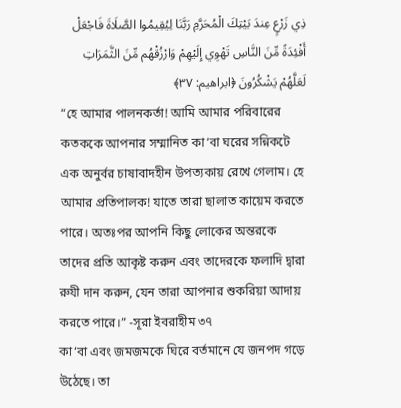ذِي زَرْعٍ عِندَ بَيْتِكَ الْمُحَرَّمِ رَبَّنَا لِيُقِيمُوا الصَّلَاةَ فَاجْعَلْ أَفْئِدَةً مِّنَ النَّاسِ تَهْوِي إِلَيْهِمْ وَارْزُقْهُم مِّنَ الثَّمَرَاتِ لَعَلَّهُمْ يَشْكُرُونَ ﴿ابراهيم: ٣٧﴾
“হে আমার পালনকর্তা! আমি আমার পরিবারের কতককে আপনার সম্মানিত কা‘বা ঘরের সন্নিকটে এক অনুর্বর চাষাবাদহীন উপত্যকায় রেখে গেলাম। হে আমার প্রতিপালক! যাতে তারা ছালাত কায়েম করতে পারে। অতঃপর আপনি কিছু লোকের অন্তরকে তাদের প্রতি আকৃষ্ট করুন এবং তাদেরকে ফলাদি দ্বারা রুযী দান করুন, যেন তারা আপনার শুকরিয়া আদায় করতে পারে।” -সূরা ইবরাহীম ৩৭
কা‘বা এবং জমজমকে ঘিরে বর্তমানে যে জনপদ গড়ে উঠেছে। তা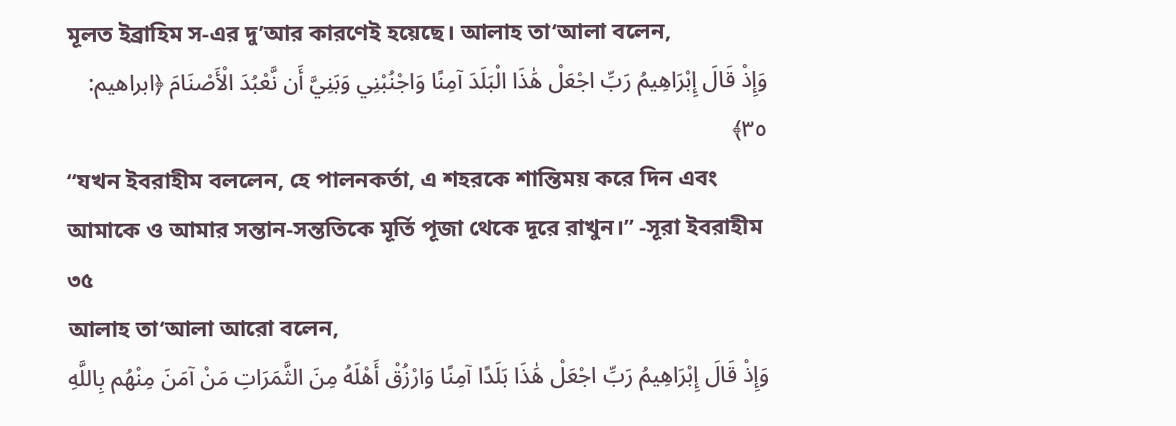মূলত ইব্রাহিম স-এর দু’আর কারণেই হয়েছে। আলাহ তা‘আলা বলেন,
وَإِذْ قَالَ إِبْرَاهِيمُ رَبِّ اجْعَلْ هَٰذَا الْبَلَدَ آمِنًا وَاجْنُبْنِي وَبَنِيَّ أَن نَّعْبُدَ الْأَصْنَامَ ﴿ابراهيم: ٣٥﴾
“যখন ইবরাহীম বললেন, হে পালনকর্তা, এ শহরকে শান্তিময় করে দিন এবং আমাকে ও আমার সন্তান-সন্ততিকে মূর্তি পূজা থেকে দূরে রাখুন।” -সূরা ইবরাহীম ৩৫
আলাহ তা‘আলা আরো বলেন,
وَإِذْ قَالَ إِبْرَاهِيمُ رَبِّ اجْعَلْ هَٰذَا بَلَدًا آمِنًا وَارْزُقْ أَهْلَهُ مِنَ الثَّمَرَاتِ مَنْ آمَنَ مِنْهُم بِاللَّهِ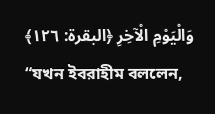وَالْيَوْمِ الْآخِرِ ﴿البقرة: ١٢٦﴾
“যখন ইবরাহীম বললেন,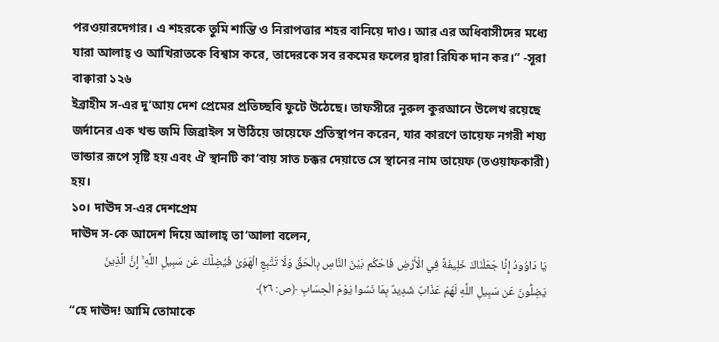পরওয়ারদেগার। এ শহরকে তুমি শান্তি ও নিরাপত্তার শহর বানিয়ে দাও। আর এর অধিবাসীদের মধ্যে যারা আলাহ্ ও আখিরাতকে বিশ্বাস করে, তাদেরকে সব রকমের ফলের দ্বারা রিযিক দান কর।” -সূরা বাক্বারা ১২৬
ইব্রাহীম স-এর দু’আয় দেশ প্রেমের প্রতিচ্ছবি ফুটে উঠেছে। তাফসীরে নুরুল কুরআনে উলেখ রয়েছে জর্দানের এক খন্ড জমি জিব্রাইল স উঠিয়ে তায়েফে প্রতিস্থাপন করেন, যার কারণে তায়েফ নগরী শষ্য ভান্ডার রূপে সৃষ্টি হয় এবং ঐ স্থানটি কা‘বায় সাত চক্কর দেয়াতে সে স্থানের নাম তায়েফ (তওয়াফকারী) হয়।
১০। দাঊদ স-এর দেশপ্রেম
দাঊদ স-কে আদেশ দিয়ে আলাহ্ তা‘আলা বলেন,
يَا دَاوُودُ إِنَّا جَعَلْنَاكَ خَلِيفَةً فِي الْأَرْضِ فَاحْكُم بَيْنَ النَّاسِ بِالْحَقِّ وَلَا تَتَّبِعِ الْهَوَىٰ فَيُضِلَّكَ عَن سَبِيلِ اللَّهِ ۚ إِنَّ الَّذِينَ يَضِلُّونَ عَن سَبِيلِ اللَّهِ لَهُمْ عَذَابٌ شَدِيدٌ بِمَا نَسُوا يَوْمَ الْحِسَابِ ﴿ص: ٢٦﴾
“হে দাঊদ! আমি তোমাকে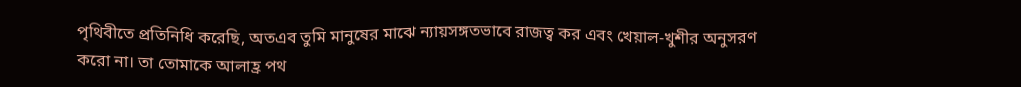পৃথিবীতে প্রতিনিধি করেছি, অতএব তুমি মানুষের মাঝে ন্যায়সঙ্গতভাবে রাজত্ব কর এবং খেয়াল-খুশীর অনুসরণ করো না। তা তোমাকে আলাহ্র পথ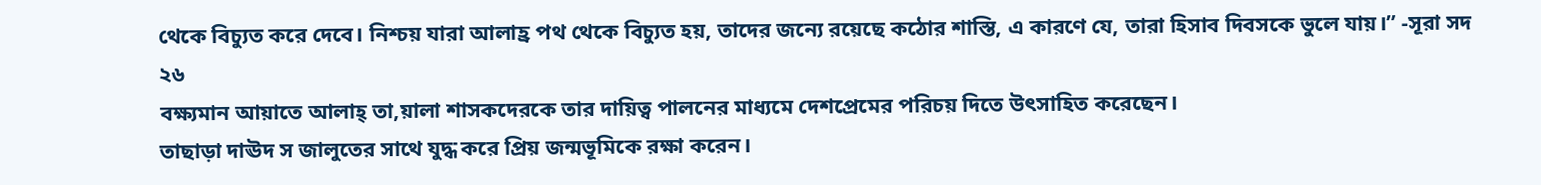থেকে বিচ্যুত করে দেবে। নিশ্চয় যারা আলাহ্র পথ থেকে বিচ্যুত হয়, তাদের জন্যে রয়েছে কঠোর শাস্তি, এ কারণে যে, তারা হিসাব দিবসকে ভুলে যায়।” -সূরা সদ ২৬
বক্ষ্যমান আয়াতে আলাহ্ তা,য়ালা শাসকদেরকে তার দায়িত্ব পালনের মাধ্যমে দেশপ্রেমের পরিচয় দিতে উৎসাহিত করেছেন।
তাছাড়া দাঊদ স জালুতের সাথে যুদ্ধ করে প্রিয় জন্মভূমিকে রক্ষা করেন।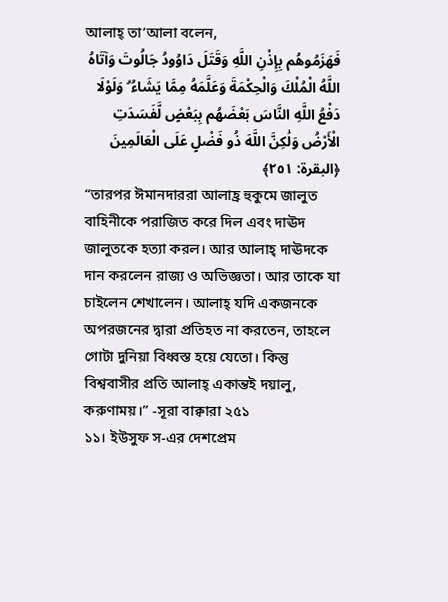আলাহ্ তা‘আলা বলেন,
فَهَزَمُوهُم بِإِذْنِ اللَّهِ وَقَتَلَ دَاوُودُ جَالُوتَ وَآتَاهُ اللَّهُ الْمُلْكَ وَالْحِكْمَةَ وَعَلَّمَهُ مِمَّا يَشَاءُ ۗ وَلَوْلَا دَفْعُ اللَّهِ النَّاسَ بَعْضَهُم بِبَعْضٍ لَّفَسَدَتِ الْأَرْضُ وَلَٰكِنَّ اللَّهَ ذُو فَضْلٍ عَلَى الْعَالَمِينَ ﴿البقرة: ٢٥١﴾
“তারপর ঈমানদাররা আলাহ্র হুকুমে জালুত বাহিনীকে পরাজিত করে দিল এবং দাঊদ জালুতকে হত্যা করল। আর আলাহ্ দাঊদকে দান করলেন রাজ্য ও অভিজ্ঞতা। আর তাকে যা চাইলেন শেখালেন। আলাহ্ যদি একজনকে অপরজনের দ্বারা প্রতিহত না করতেন, তাহলে গোটা দুনিয়া বিধ্বস্ত হয়ে যেতো। কিন্তু বিশ্ববাসীর প্রতি আলাহ্ একান্তই দয়ালু, করুণাময়।” -সূরা বাক্বারা ২৫১
১১। ইউসুফ স-এর দেশপ্রেম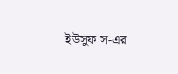ইউসুফ স-এর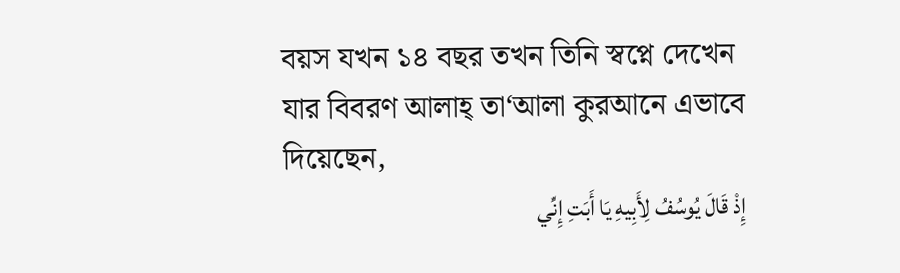বয়স যখন ১৪ বছর তখন তিনি স্বপ্নে দেখেন যার বিবরণ আলাহ্ তা‘আলা কুরআনে এভাবে দিয়েছেন,
إِذْ قَالَ يُوسُفُ لِأَبِيهِ يَا أَبَتِ إِنِّي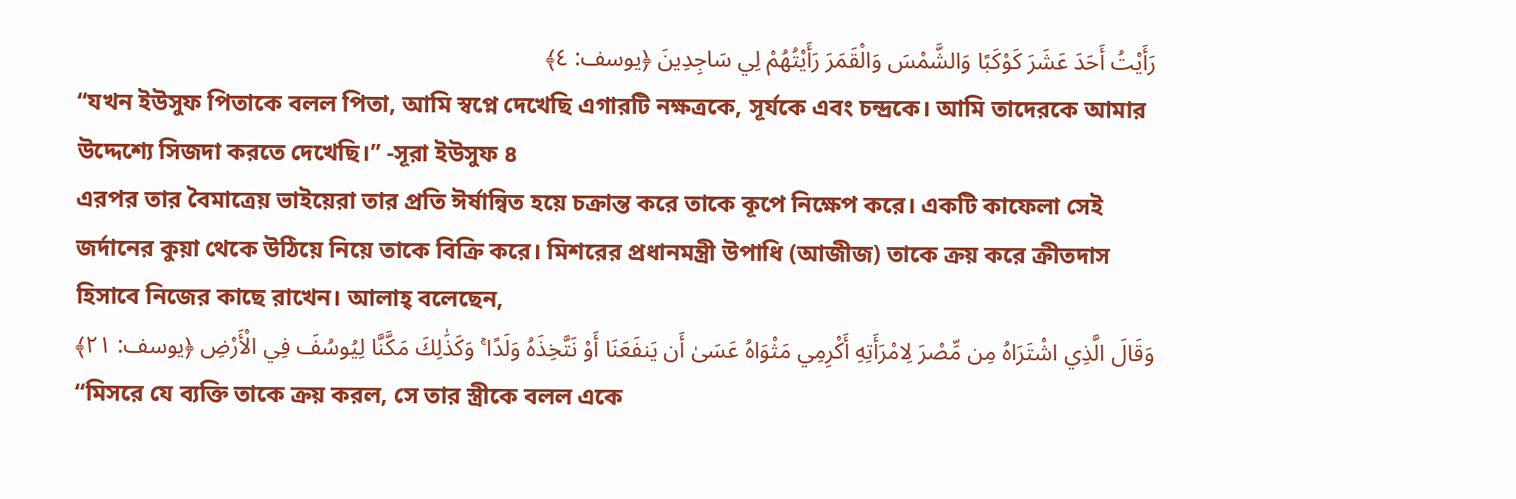رَأَيْتُ أَحَدَ عَشَرَ كَوْكَبًا وَالشَّمْسَ وَالْقَمَرَ رَأَيْتُهُمْ لِي سَاجِدِينَ ﴿يوسف: ٤﴾
‘‘যখন ইউসুফ পিতাকে বলল পিতা, আমি স্বপ্নে দেখেছি এগারটি নক্ষত্রকে, সূর্যকে এবং চন্দ্রকে। আমি তাদেরকে আমার উদ্দেশ্যে সিজদা করতে দেখেছি।’’ -সূরা ইউসুফ ৪
এরপর তার বৈমাত্রেয় ভাইয়েরা তার প্রতি ঈর্ষান্বিত হয়ে চক্রান্ত করে তাকে কূপে নিক্ষেপ করে। একটি কাফেলা সেই জর্দানের কুয়া থেকে উঠিয়ে নিয়ে তাকে বিক্রি করে। মিশরের প্রধানমন্ত্রী উপাধি (আজীজ) তাকে ক্রয় করে ক্রীতদাস হিসাবে নিজের কাছে রাখেন। আলাহ্ বলেছেন,
وَقَالَ الَّذِي اشْتَرَاهُ مِن مِّصْرَ لِامْرَأَتِهِ أَكْرِمِي مَثْوَاهُ عَسَىٰ أَن يَنفَعَنَا أَوْ نَتَّخِذَهُ وَلَدًا ۚ وَكَذَٰلِكَ مَكَّنَّا لِيُوسُفَ فِي الْأَرْضِ ﴿يوسف: ٢١﴾
“মিসরে যে ব্যক্তি তাকে ক্রয় করল, সে তার স্ত্রীকে বলল একে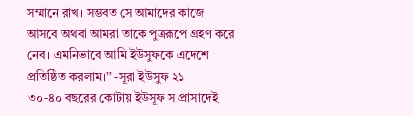সম্মানে রাখ। সম্ভবত সে আমাদের কাজে আসবে অথবা আমরা তাকে পুত্ররূপে গ্রহণ করে নেব। এমনিভাবে আমি ইউসুফকে এদেশে প্রতিষ্ঠিত করলাম।’’ -সূরা ইউসুফ ২১
৩০-৪০ বছরের কোটায় ইউসূফ স প্রাসাদেই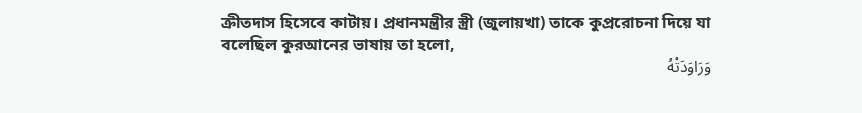ক্রীতদাস হিসেবে কাটায়। প্রধানমন্ত্রীর স্ত্রী (জুলায়খা) তাকে কুপ্ররোচনা দিয়ে যা বলেছিল কুরআনের ভাষায় তা হলো,
وَرَاوَدَتْهُ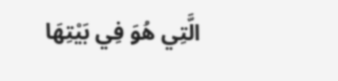الَّتِي هُوَ فِي بَيْتِهَا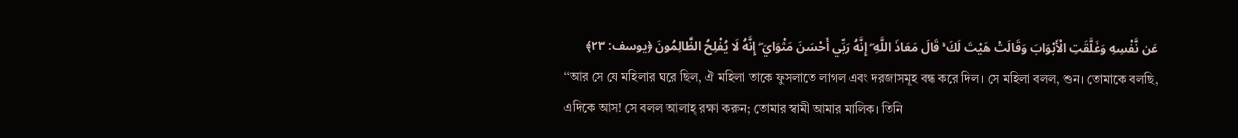عَن نَّفْسِهِ وَغَلَّقَتِ الْأَبْوَابَ وَقَالَتْ هَيْتَ لَكَ ۚ قَالَ مَعَاذَ اللَّهِ ۖ إِنَّهُ رَبِّي أَحْسَنَ مَثْوَايَ ۖ إِنَّهُ لَا يُفْلِحُ الظَّالِمُونَ ﴿يوسف: ٢٣﴾
‘‘আর সে যে মহিলার ঘরে ছিল, ঐ মহিলা তাকে ফুসলাতে লাগল এবং দরজাসমূহ বন্ধ করে দিল। সে মহিলা বলল, শুন। তোমাকে বলছি, এদিকে আস! সে বলল আলাহ্ রক্ষা করুন; তোমার স্বামী আমার মালিক। তিনি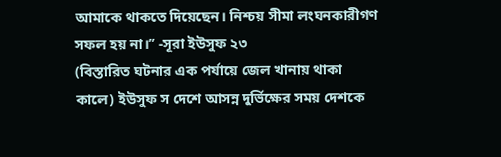আমাকে থাকতে দিয়েছেন। নিশ্চয় সীমা লংঘনকারীগণ সফল হয় না।’’ -সূরা ইউসুফ ২৩
(বিস্তারিত ঘটনার এক পর্যায়ে জেল খানায় থাকা কালে) ইউসুফ স দেশে আসন্ন দুর্ভিক্ষের সময় দেশকে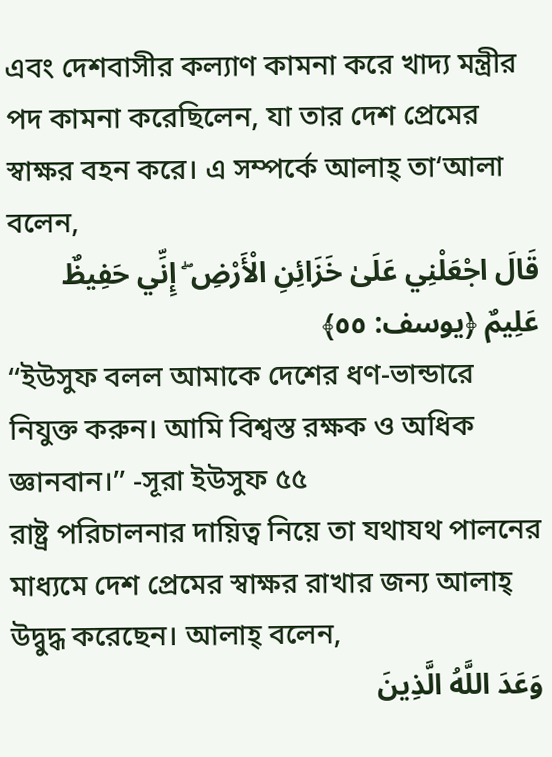এবং দেশবাসীর কল্যাণ কামনা করে খাদ্য মন্ত্রীর পদ কামনা করেছিলেন, যা তার দেশ প্রেমের স্বাক্ষর বহন করে। এ সম্পর্কে আলাহ্ তা‘আলা বলেন,
قَالَ اجْعَلْنِي عَلَىٰ خَزَائِنِ الْأَرْضِ ۖ إِنِّي حَفِيظٌ عَلِيمٌ ﴿يوسف: ٥٥﴾
‘‘ইউসুফ বলল আমাকে দেশের ধণ-ভান্ডারে নিযুক্ত করুন। আমি বিশ্বস্ত রক্ষক ও অধিক জ্ঞানবান।’’ -সূরা ইউসুফ ৫৫
রাষ্ট্র পরিচালনার দায়িত্ব নিয়ে তা যথাযথ পালনের মাধ্যমে দেশ প্রেমের স্বাক্ষর রাখার জন্য আলাহ্ উদ্বুদ্ধ করেছেন। আলাহ্ বলেন,
وَعَدَ اللَّهُ الَّذِينَ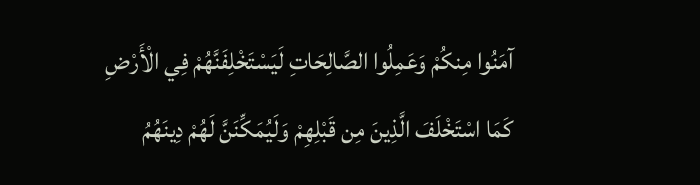آمَنُوا مِنكُمْ وَعَمِلُوا الصَّالِحَاتِ لَيَسْتَخْلِفَنَّهُمْ فِي الْأَرْضِ كَمَا اسْتَخْلَفَ الَّذِينَ مِن قَبْلِهِمْ وَلَيُمَكِّنَنَّ لَهُمْ دِينَهُمُ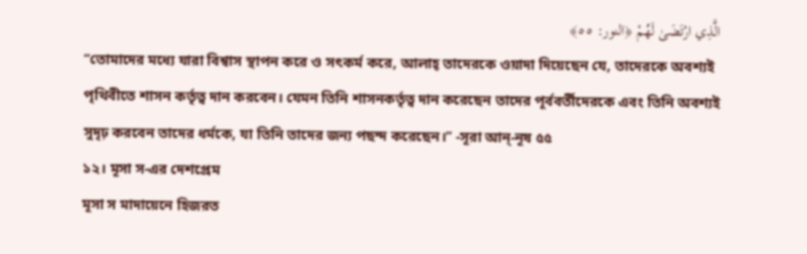الَّذِي ارْتَضَىٰ لَهُمْ ﴿النور: ٥٥﴾
‘‘তোমাদের মধ্যে যারা বিশ্বাস স্থাপন করে ও সৎকর্ম করে, আলাহ্ তাদেরকে ওয়াদা দিয়েছেন যে, তাদেরকে অবশ্যই পৃথিবীতে শাসন কর্তৃত্ব দান করবেন। যেমন তিনি শাসনকর্তৃত্ব দান করেছেন তাদের পূর্ববর্তীদেরকে এবং তিনি অবশ্যই সুদৃঢ় করবেন তাদের ধর্মকে, যা তিনি তাদের জন্য পছন্দ করেছেন।’’ -সূরা আন্-নূষ ৫৫
১২। মূসা স-এর দেশপ্রেম
মূসা স মাদায়েনে হিজরত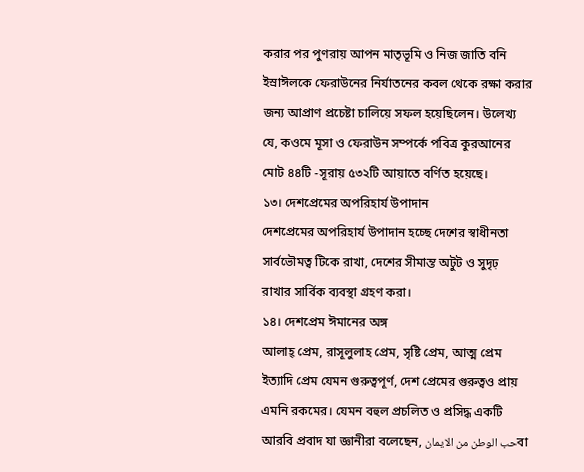করার পর পুণরায় আপন মাতৃভূমি ও নিজ জাতি বনি ইস্রাঈলকে ফেরাউনের নির্যাতনের কবল থেকে রক্ষা করার জন্য আপ্রাণ প্রচেষ্টা চালিয়ে সফল হয়েছিলেন। উলেখ্য যে, কওমে মূসা ও ফেরাউন সম্পর্কে পবিত্র কুরআনের মোট ৪৪টি -সূরায় ৫৩২টি আয়াতে বর্ণিত হয়েছে।
১৩। দেশপ্রেমের অপরিহার্য উপাদান
দেশপ্রেমের অপরিহার্য উপাদান হচ্ছে দেশের স্বাধীনতা সার্বভৌমত্ব টিকে রাখা, দেশের সীমান্ত অটুট ও সুদৃঢ় রাখার সার্বিক ব্যবস্থা গ্রহণ করা।
১৪। দেশপ্রেম ঈমানের অঙ্গ
আলাহ্ প্রেম, রাসূলুলাহ প্রেম, সৃষ্টি প্রেম, আত্ম প্রেম ইত্যাদি প্রেম যেমন গুরুত্বপূর্ণ, দেশ প্রেমের গুরুত্বও প্রায় এমনি রকমের। যেমন বহুল প্রচলিত ও প্রসিদ্ধ একটি আরবি প্রবাদ যা জ্ঞানীরা বলেছেন, حب الوطن من الايمانবা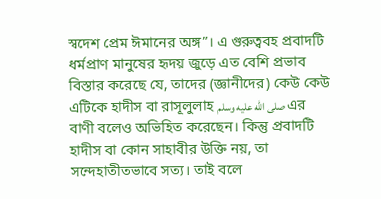স্বদেশ প্রেম ঈমানের অঙ্গ”। এ গুরুত্ববহ প্রবাদটি ধর্মপ্রাণ মানুষের হৃদয় জুড়ে এত বেশি প্রভাব বিস্তার করেছে যে, তাদের (জ্ঞানীদের) কেউ কেউ এটিকে হাদীস বা রাসূলুলাহ صلى الله عليه وسلم এর বাণী বলেও অভিহিত করেছেন। কিন্তু প্রবাদটি হাদীস বা কোন সাহাবীর উক্তি নয়, তা সন্দেহাতীতভাবে সত্য। তাই বলে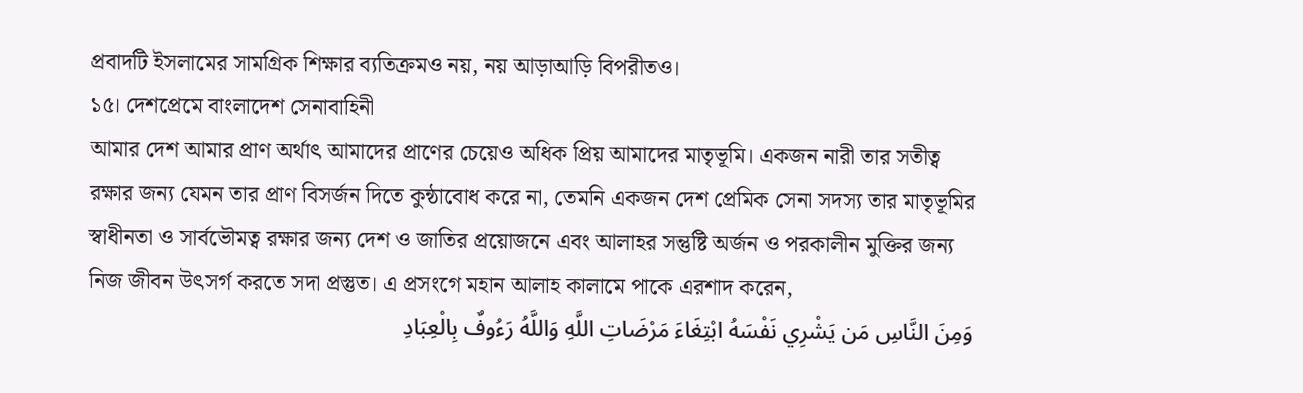প্রবাদটি ইসলামের সামগ্রিক শিক্ষার ব্যতিক্রমও নয়, নয় আড়াআড়ি বিপরীতও।
১৫। দেশপ্রেমে বাংলাদেশ সেনাবাহিনী
আমার দেশ আমার প্রাণ অর্থাৎ আমাদের প্রাণের চেয়েও অধিক প্রিয় আমাদের মাতৃভূমি। একজন নারী তার সতীত্ব রক্ষার জন্য যেমন তার প্রাণ বিসর্জন দিতে কুন্ঠাবোধ করে না, তেমনি একজন দেশ প্রেমিক সেনা সদস্য তার মাতৃভূমির স্বাধীনতা ও সার্বভৌমত্ব রক্ষার জন্য দেশ ও জাতির প্রয়োজনে এবং আলাহর সন্তুষ্টি অর্জন ও পরকালীন মুক্তির জন্য নিজ জীবন উৎসর্গ করতে সদা প্রস্তুত। এ প্রসংগে মহান আলাহ কালামে পাকে এরশাদ করেন,
وَمِنَ النَّاسِ مَن يَشْرِي نَفْسَهُ ابْتِغَاءَ مَرْضَاتِ اللَّهِ وَاللَّهُ رَءُوفٌ بِالْعِبَادِ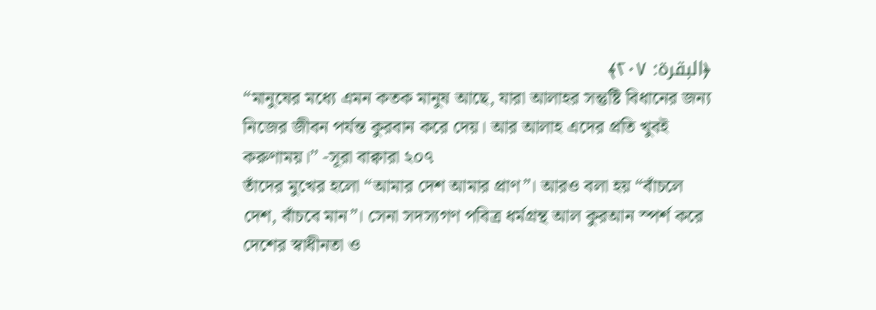﴿البقرة: ٢٠٧﴾
“মানুষের মধ্যে এমন কতক মানুষ আছে, যারা আলাহর সন্তুষ্টি বিধানের জন্য নিজের জীবন পর্যন্ত কুরবান করে দেয়। আর আলাহ এদের প্রতি খুবই করুণাময়।’’ -সূরা বাক্বারা ২০৭
তাঁদের মুখের হলো “আমার দেশ আমার প্রাণ”। আরও বলা হয় “বাঁচলে দেশ, বাঁচবে মান”। সেনা সদস্যগণ পবিত্র ধর্মগ্রন্থ আল কুরআন স্পর্শ করে দেশের স্বাধীনতা ও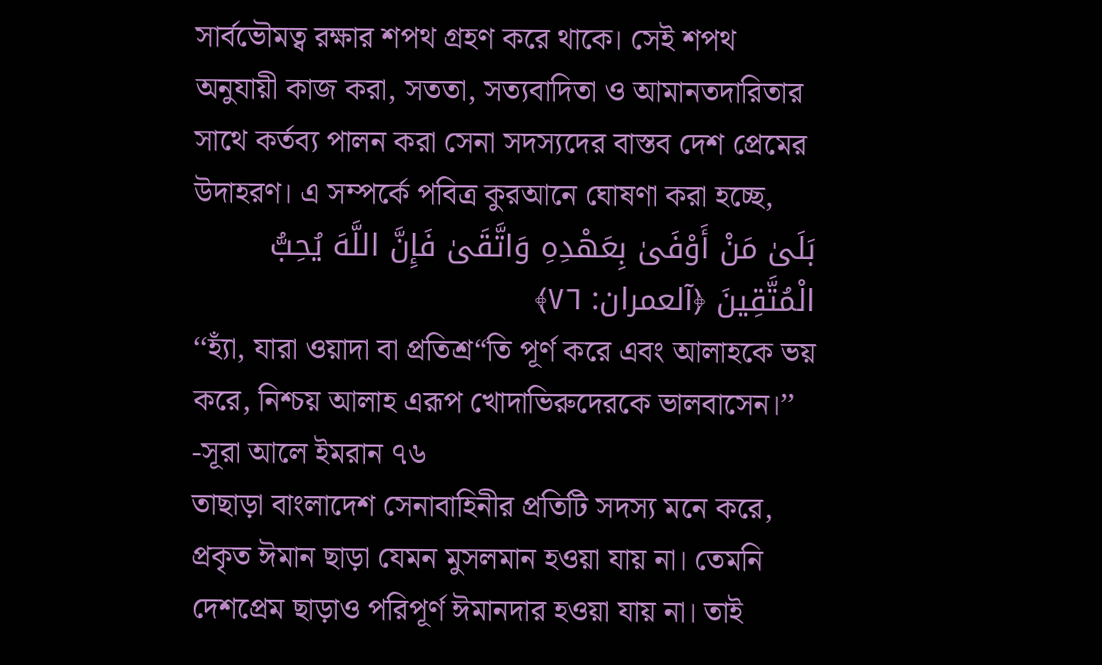সার্বভৌমত্ব রক্ষার শপথ গ্রহণ করে থাকে। সেই শপথ অনুযায়ী কাজ করা, সততা, সত্যবাদিতা ও আমানতদারিতার সাথে কর্তব্য পালন করা সেনা সদস্যদের বাস্তব দেশ প্রেমের উদাহরণ। এ সম্পর্কে পবিত্র কুরআনে ঘোষণা করা হচ্ছে,
بَلَىٰ مَنْ أَوْفَىٰ بِعَهْدِهِ وَاتَّقَىٰ فَإِنَّ اللَّهَ يُحِبُّ الْمُتَّقِينَ ﴿آلعمران: ٧٦﴾
‘‘হ্যাঁ, যারা ওয়াদা বা প্রতিশ্র“তি পূর্ণ করে এবং আলাহকে ভয় করে, নিশ্চয় আলাহ এরূপ খোদাভিরুদেরকে ভালবাসেন।’’ -সূরা আলে ইমরান ৭৬
তাছাড়া বাংলাদেশ সেনাবাহিনীর প্রতিটি সদস্য মনে করে, প্রকৃত ঈমান ছাড়া যেমন মুসলমান হওয়া যায় না। তেমনি দেশপ্রেম ছাড়াও পরিপূর্ণ ঈমানদার হওয়া যায় না। তাই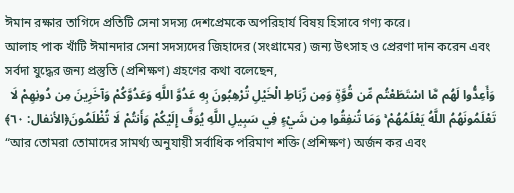ঈমান রক্ষার তাগিদে প্রতিটি সেনা সদস্য দেশপ্রেমকে অপরিহার্য বিষয় হিসাবে গণ্য করে।
আলাহ পাক খাঁটি ঈমানদার সেনা সদস্যদের জিহাদের (সংগ্রামের) জন্য উৎসাহ ও প্রেরণা দান করেন এবং সর্বদা যুদ্ধের জন্য প্রস্তুতি (প্রশিক্ষণ) গ্রহণের কথা বলেছেন,
وَأَعِدُّوا لَهُم مَّا اسْتَطَعْتُم مِّن قُوَّةٍ وَمِن رِّبَاطِ الْخَيْلِ تُرْهِبُونَ بِهِ عَدُوَّ اللَّهِ وَعَدُوَّكُمْ وَآخَرِينَ مِن دُونِهِمْ لَا تَعْلَمُونَهُمُ اللَّهُ يَعْلَمُهُمْ ۚ وَمَا تُنفِقُوا مِن شَيْءٍ فِي سَبِيلِ اللَّهِ يُوَفَّ إِلَيْكُمْ وَأَنتُمْ لَا تُظْلَمُونَ﴿الأنفال: ٦٠﴾
“আর তোমরা তোমাদের সামর্থ্য অনুযায়ী সর্বাধিক পরিমাণ শক্তি (প্রশিক্ষণ) অর্জন কর এবং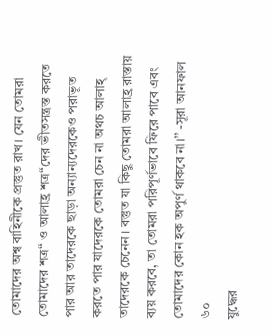তোমাদের অশ্ব বাহিনীকে প্রস্তুত রাখ। যেন তোমরা তোমাদের শত্র“ ও আলাহ্র শত্র“দের ভীতসন্ত্রস্ত করতে পার আর তাদেরকে ছাড়া অন্যান্যদেরকেও পরাভূত করতে পার যাদেরকে তোমরা চেন না অথচ আলাহ্ তাদেরকে চেনেন। বস্তুত যা কিছু তোমরা আলাহ্র রাস্তায় ব্যয় করবে, তা তোমরা পরিপূর্ণভাবে ফিরে পাবে এবং তোমাদের কোন হক অপুর্ণ থাকবে না।’’ -সূরা আনফাল ৬০
যুদ্ধের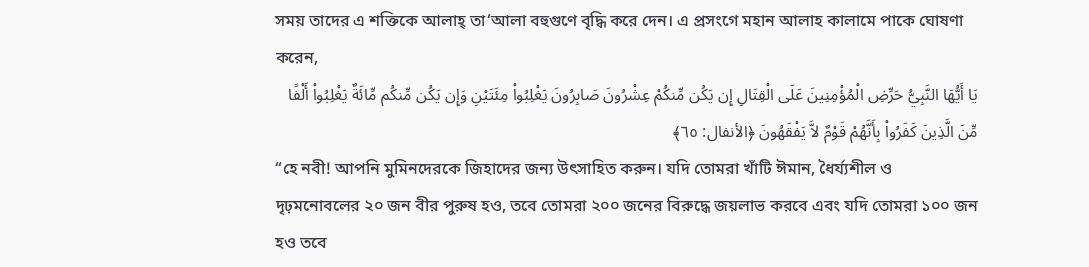সময় তাদের এ শক্তিকে আলাহ্ তা‘আলা বহুগুণে বৃদ্ধি করে দেন। এ প্রসংগে মহান আলাহ কালামে পাকে ঘোষণা করেন,
يَا أَيُّهَا النَّبِيُّ حَرِّضِ الْمُؤْمِنِينَ عَلَى الْقِتَالِ إِن يَكُن مِّنكُمْ عِشْرُونَ صَابِرُونَ يَغْلِبُواْ مِئَتَيْنِ وَإِن يَكُن مِّنكُم مِّائَةٌ يَغْلِبُواْ أَلْفًا مِّنَ الَّذِينَ كَفَرُواْ بِأَنَّهُمْ قَوْمٌ لاَّ يَفْقَهُونَ ﴿الأنفال: ٦٥﴾
“হে নবী! আপনি মুমিনদেরকে জিহাদের জন্য উৎসাহিত করুন। যদি তোমরা খাঁটি ঈমান, ধৈর্য্যশীল ও দৃঢ়মনোবলের ২০ জন বীর পুরুষ হও, তবে তোমরা ২০০ জনের বিরুদ্ধে জয়লাভ করবে এবং যদি তোমরা ১০০ জন হও তবে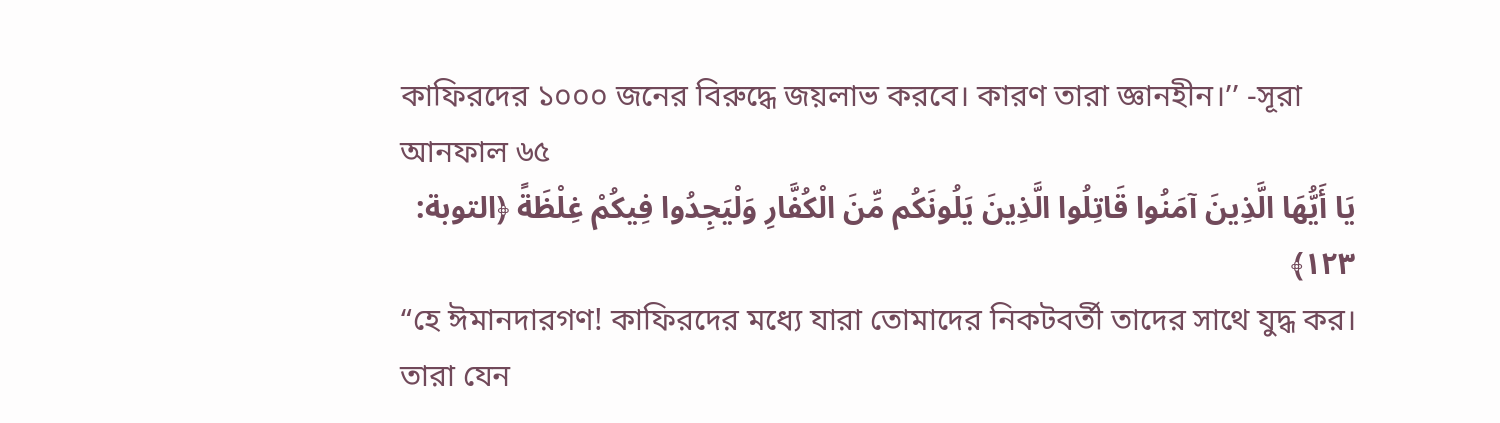কাফিরদের ১০০০ জনের বিরুদ্ধে জয়লাভ করবে। কারণ তারা জ্ঞানহীন।’’ -সূরা আনফাল ৬৫
يَا أَيُّهَا الَّذِينَ آمَنُوا قَاتِلُوا الَّذِينَ يَلُونَكُم مِّنَ الْكُفَّارِ وَلْيَجِدُوا فِيكُمْ غِلْظَةً ﴿التوبة: ١٢٣﴾
“হে ঈমানদারগণ! কাফিরদের মধ্যে যারা তোমাদের নিকটবর্তী তাদের সাথে যুদ্ধ কর। তারা যেন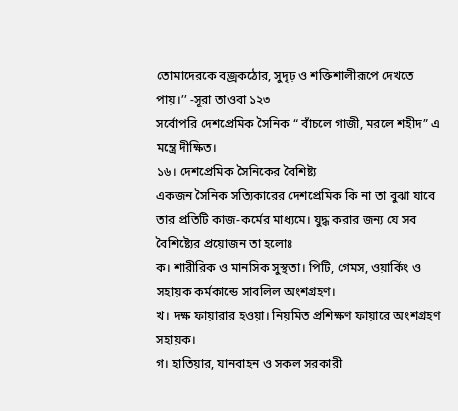তোমাদেরকে বজ্রকঠোর, সুদৃঢ় ও শক্তিশালীরূপে দেখতে পায়।’’ -সূরা তাওবা ১২৩
সর্বোপরি দেশপ্রেমিক সৈনিক “ বাঁচলে গাজী, মরলে শহীদ” এ মন্ত্রে দীক্ষিত।
১৬। দেশপ্রেমিক সৈনিকের বৈশিষ্ট্য
একজন সৈনিক সত্যিকারের দেশপ্রেমিক কি না তা বুঝা যাবে তার প্রতিটি কাজ-কর্মের মাধ্যমে। যুদ্ধ করার জন্য যে সব বৈশিষ্ট্যের প্রয়োজন তা হলোঃ
ক। শারীরিক ও মানসিক সুস্থতা। পিটি, গেমস, ওয়ার্কিং ও সহায়ক কর্মকান্ডে সাবলিল অংশগ্রহণ।
খ। দক্ষ ফায়ারার হওয়া। নিয়মিত প্রশিক্ষণ ফায়ারে অংশগ্রহণ সহায়ক।
গ। হাতিয়ার, যানবাহন ও সকল সরকারী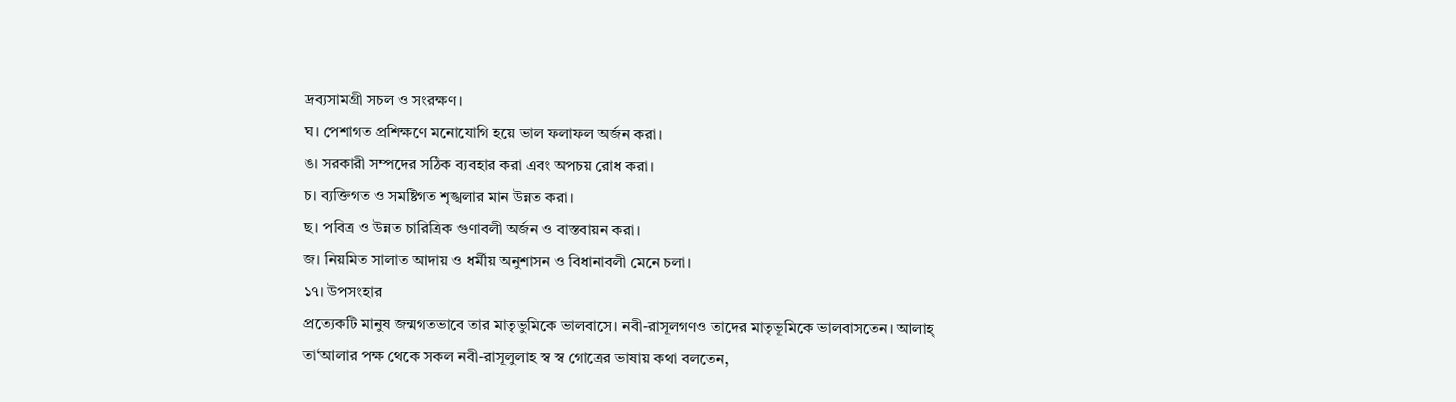দ্রব্যসামগ্রী সচল ও সংরক্ষণ।
ঘ। পেশাগত প্রশিক্ষণে মনোযোগি হয়ে ভাল ফলাফল অর্জন করা।
ঙ। সরকারী সম্পদের সঠিক ব্যবহার করা এবং অপচয় রোধ করা।
চ। ব্যক্তিগত ও সমষ্টিগত শৃঙ্খলার মান উন্নত করা।
ছ। পবিত্র ও উন্নত চারিত্রিক গুণাবলী অর্জন ও বাস্তবায়ন করা।
জ। নিয়মিত সালাত আদায় ও ধর্মীয় অনুশাসন ও বিধানাবলী মেনে চলা।
১৭। উপসংহার
প্রত্যেকটি মানুষ জন্মগতভাবে তার মাতৃভুমিকে ভালবাসে। নবী-রাসূলগণও তাদের মাতৃভূমিকে ভালবাসতেন। আলাহ্ তা‘আলার পক্ষ থেকে সকল নবী-রাসূলুলাহ স্ব স্ব গোত্রের ভাষায় কথা বলতেন,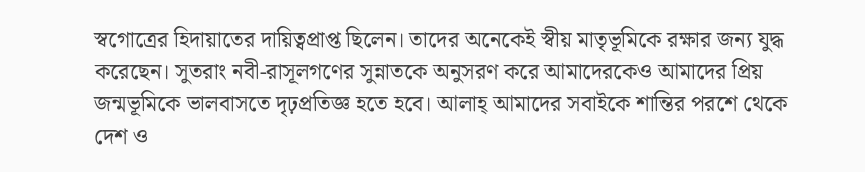স্বগোত্রের হিদায়াতের দায়িত্বপ্রাপ্ত ছিলেন। তাদের অনেকেই স্বীয় মাতৃভূমিকে রক্ষার জন্য যুদ্ধ করেছেন। সুতরাং নবী-রাসূলগণের সুন্নাতকে অনুসরণ করে আমাদেরকেও আমাদের প্রিয় জন্মভূমিকে ভালবাসতে দৃঢ়প্রতিজ্ঞ হতে হবে। আলাহ্ আমাদের সবাইকে শান্তির পরশে থেকে দেশ ও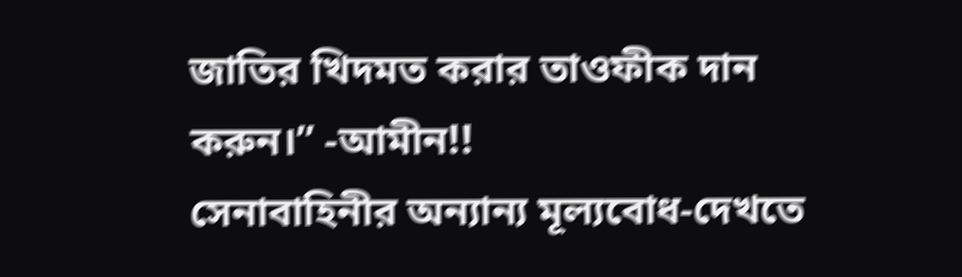জাতির খিদমত করার তাওফীক দান করুন।’’ -আমীন!!
সেনাবাহিনীর অন্যান্য মূল্যবোধ-দেখতে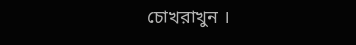চোখরাখুন ।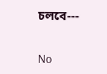চলবে---


No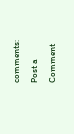comments:
Post a Comment